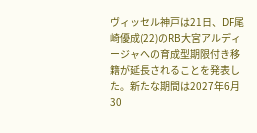ヴィッセル神戸は21日、DF尾崎優成(22)のRB大宮アルディージャへの育成型期限付き移籍が延長されることを発表した。新たな期間は2027年6月30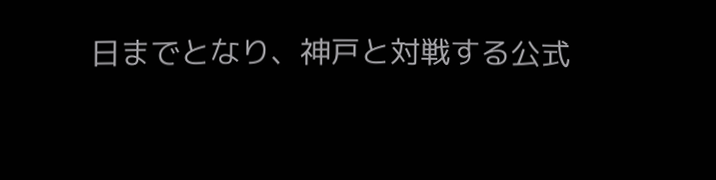日までとなり、神戸と対戦する公式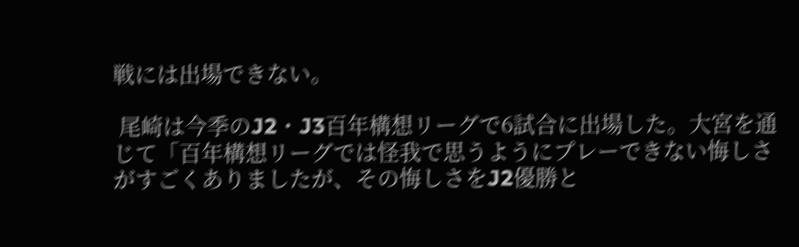戦には出場できない。

 尾崎は今季のJ2・J3百年構想リーグで6試合に出場した。大宮を通じて「百年構想リーグでは怪我で思うようにプレーできない悔しさがすごくありましたが、その悔しさをJ2優勝と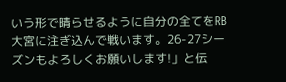いう形で晴らせるように自分の全てをRB大宮に注ぎ込んで戦います。26-27シーズンもよろしくお願いします!」と伝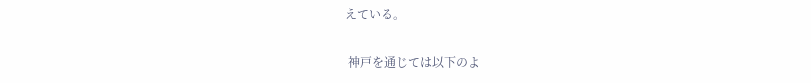えている。

 神戸を通じては以下のよ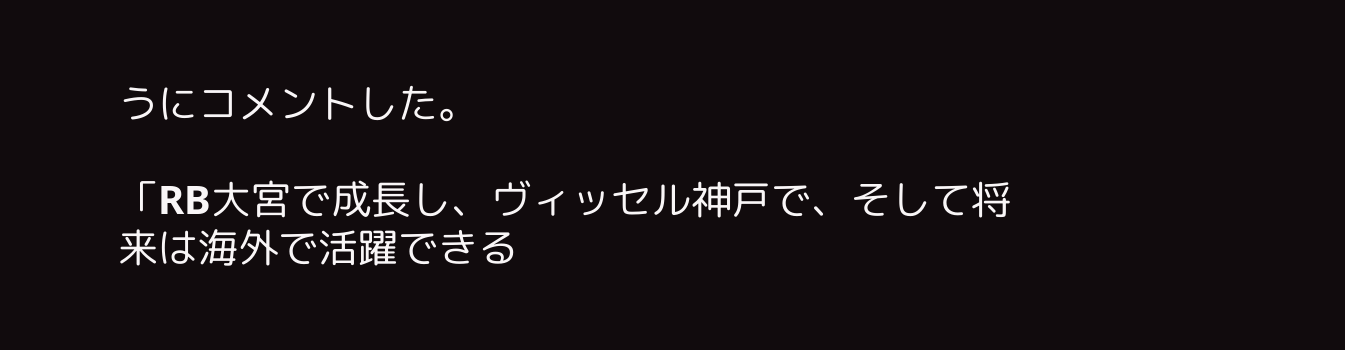うにコメントした。

「RB大宮で成長し、ヴィッセル神戸で、そして将来は海外で活躍できる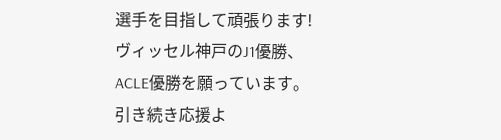選手を目指して頑張ります!ヴィッセル神戸のJ1優勝、ACLE優勝を願っています。引き続き応援よ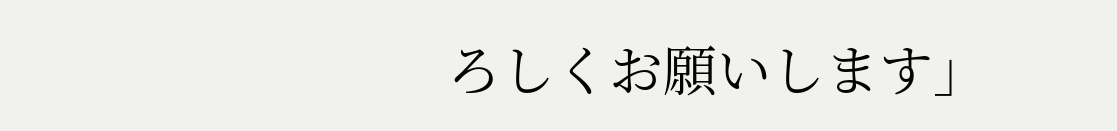ろしくお願いします」